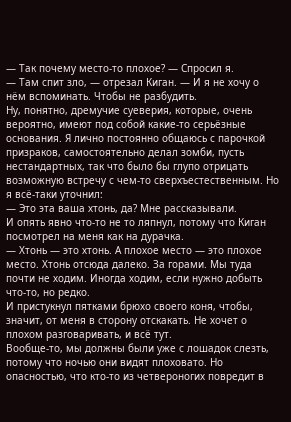— Так почему место-то плохое? — Спросил я.
— Там спит зло, — отрезал Киган. — И я не хочу о нём вспоминать. Чтобы не разбудить.
Ну, понятно, дремучие суеверия, которые, очень вероятно, имеют под собой какие-то серьёзные основания. Я лично постоянно общаюсь с парочкой призраков, самостоятельно делал зомби, пусть нестандартных, так что было бы глупо отрицать возможную встречу с чем-то сверхъестественным. Но я всё-таки уточнил:
— Это эта ваша хтонь, да? Мне рассказывали.
И опять явно что-то не то ляпнул, потому что Киган посмотрел на меня как на дурачка.
— Хтонь — это хтонь. А плохое место — это плохое место. Хтонь отсюда далеко. За горами. Мы туда почти не ходим. Иногда ходим, если нужно добыть что-то, но редко.
И пристукнул пятками брюхо своего коня, чтобы, значит, от меня в сторону отскакать. Не хочет о плохом разговаривать, и всё тут.
Вообще-то, мы должны были уже с лошадок слезть, потому что ночью они видят плоховато. Но опасностью, что кто-то из четвероногих повредит в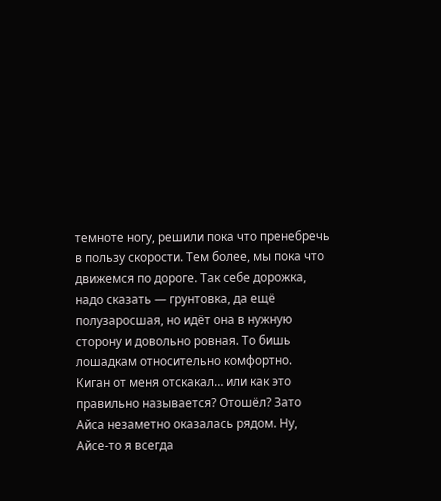темноте ногу, решили пока что пренебречь в пользу скорости. Тем более, мы пока что движемся по дороге. Так себе дорожка, надо сказать — грунтовка, да ещё полузаросшая, но идёт она в нужную сторону и довольно ровная. То бишь лошадкам относительно комфортно.
Киган от меня отскакал… или как это правильно называется? Отошёл? Зато Айса незаметно оказалась рядом. Ну, Айсе-то я всегда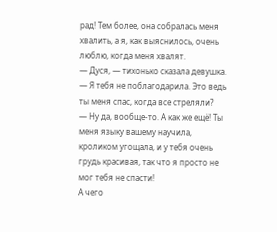рад! Тем более, она собралась меня хвалить, а я, как выяснилось, очень люблю, когда меня хвалят.
— Дуся, — тихонько сказала девушка. — Я тебя не поблагодарила. Это ведь ты меня спас, когда все стреляли?
— Ну да, вообще-то. А как же ещё! Ты меня языку вашему научила, кроликом угощала, и у тебя очень грудь красивая, так что я просто не мог тебя не спасти!
А чего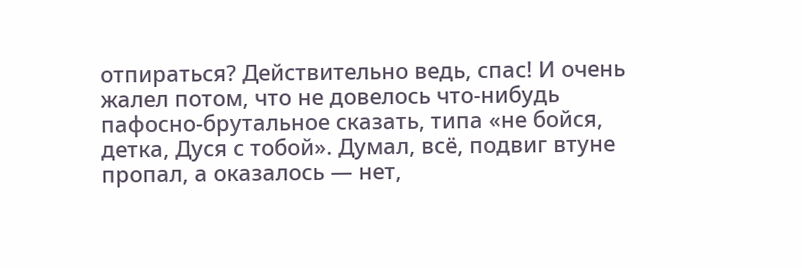отпираться? Действительно ведь, спас! И очень жалел потом, что не довелось что-нибудь пафосно-брутальное сказать, типа «не бойся, детка, Дуся с тобой». Думал, всё, подвиг втуне пропал, а оказалось — нет,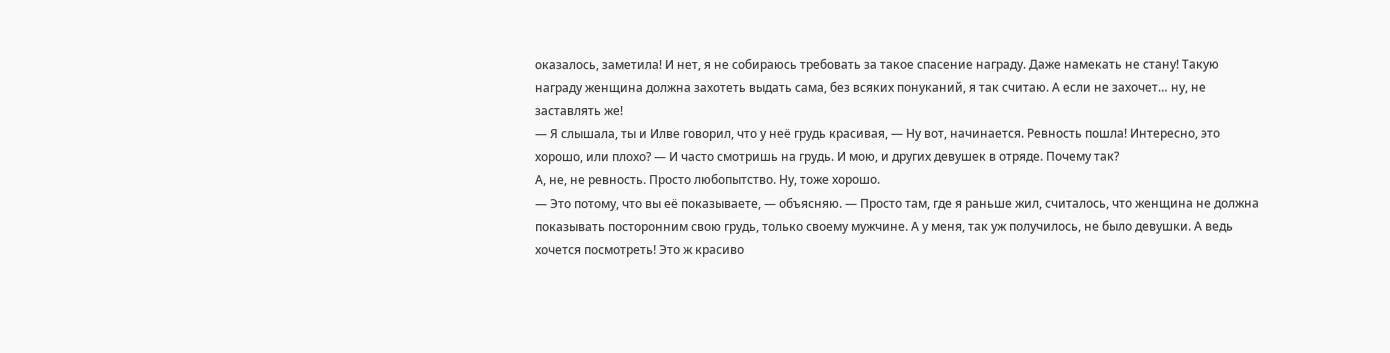оказалось, заметила! И нет, я не собираюсь требовать за такое спасение награду. Даже намекать не стану! Такую награду женщина должна захотеть выдать сама, без всяких понуканий, я так считаю. А если не захочет… ну, не заставлять же!
— Я слышала, ты и Илве говорил, что у неё грудь красивая, — Ну вот, начинается. Ревность пошла! Интересно, это хорошо, или плохо? — И часто смотришь на грудь. И мою, и других девушек в отряде. Почему так?
А, не, не ревность. Просто любопытство. Ну, тоже хорошо.
— Это потому, что вы её показываете, — объясняю. — Просто там, где я раньше жил, считалось, что женщина не должна показывать посторонним свою грудь, только своему мужчине. А у меня, так уж получилось, не было девушки. А ведь хочется посмотреть! Это ж красиво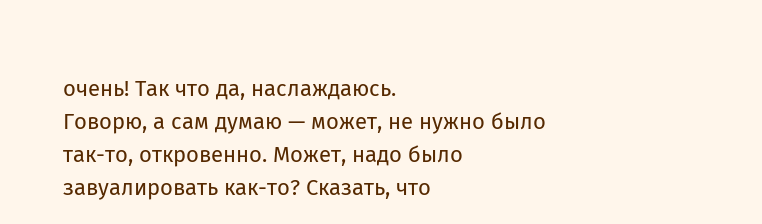очень! Так что да, наслаждаюсь.
Говорю, а сам думаю — может, не нужно было так-то, откровенно. Может, надо было завуалировать как-то? Сказать, что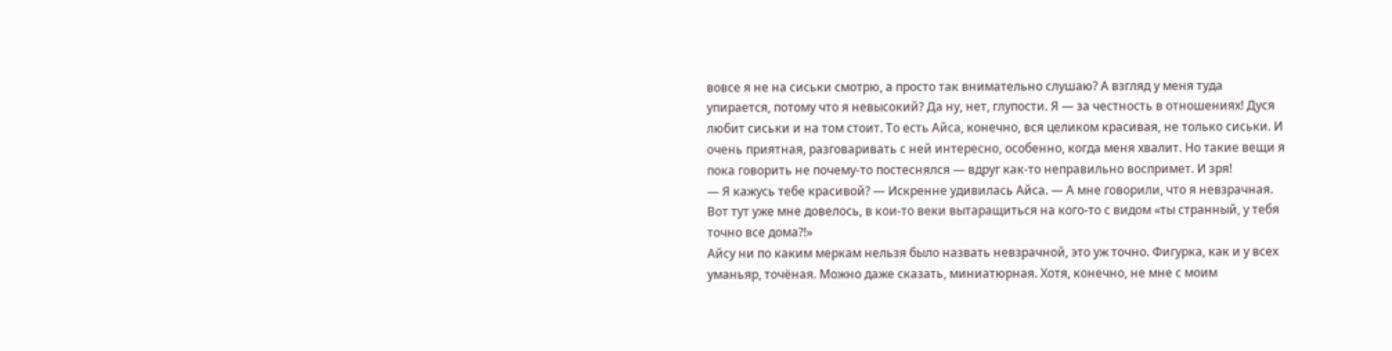вовсе я не на сиськи смотрю, а просто так внимательно слушаю? А взгляд у меня туда упирается, потому что я невысокий? Да ну, нет, глупости. Я — за честность в отношениях! Дуся любит сиськи и на том стоит. То есть Айса, конечно, вся целиком красивая, не только сиськи. И очень приятная, разговаривать с ней интересно, особенно, когда меня хвалит. Но такие вещи я пока говорить не почему-то постеснялся — вдруг как-то неправильно воспримет. И зря!
— Я кажусь тебе красивой? — Искренне удивилась Айса. — А мне говорили, что я невзрачная.
Вот тут уже мне довелось, в кои-то веки вытаращиться на кого-то с видом «ты странный, у тебя точно все дома⁈»
Айсу ни по каким меркам нельзя было назвать невзрачной, это уж точно. Фигурка, как и у всех уманьяр, точёная. Можно даже сказать, миниатюрная. Хотя, конечно, не мне с моим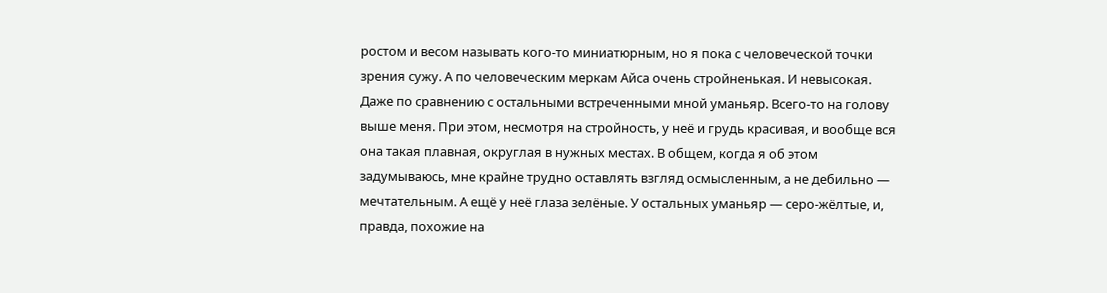ростом и весом называть кого-то миниатюрным, но я пока с человеческой точки зрения сужу. А по человеческим меркам Айса очень стройненькая. И невысокая. Даже по сравнению с остальными встреченными мной уманьяр. Всего-то на голову выше меня. При этом, несмотря на стройность, у неё и грудь красивая, и вообще вся она такая плавная, округлая в нужных местах. В общем, когда я об этом задумываюсь, мне крайне трудно оставлять взгляд осмысленным, а не дебильно — мечтательным. А ещё у неё глаза зелёные. У остальных уманьяр — серо-жёлтые, и, правда, похожие на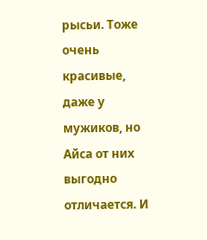рысьи. Тоже очень красивые, даже у мужиков, но Айса от них выгодно отличается. И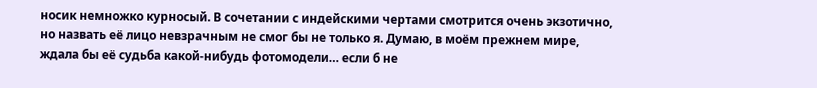носик немножко курносый. В сочетании с индейскими чертами смотрится очень экзотично, но назвать её лицо невзрачным не смог бы не только я. Думаю, в моём прежнем мире, ждала бы её судьба какой-нибудь фотомодели… если б не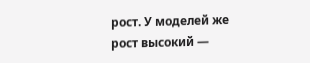рост. У моделей же рост высокий —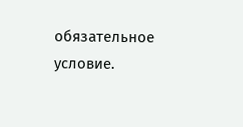обязательное условие.